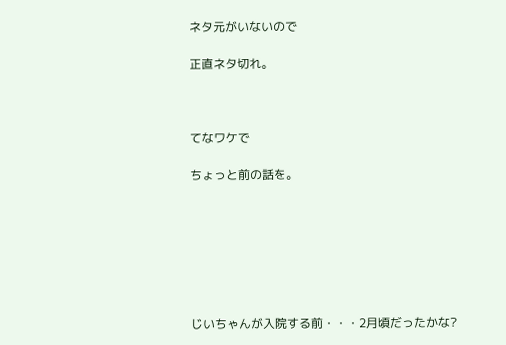ネタ元がいないので

正直ネタ切れ。



てなワケで

ちょっと前の話を。







じいちゃんが入院する前・・・2月頃だったかな?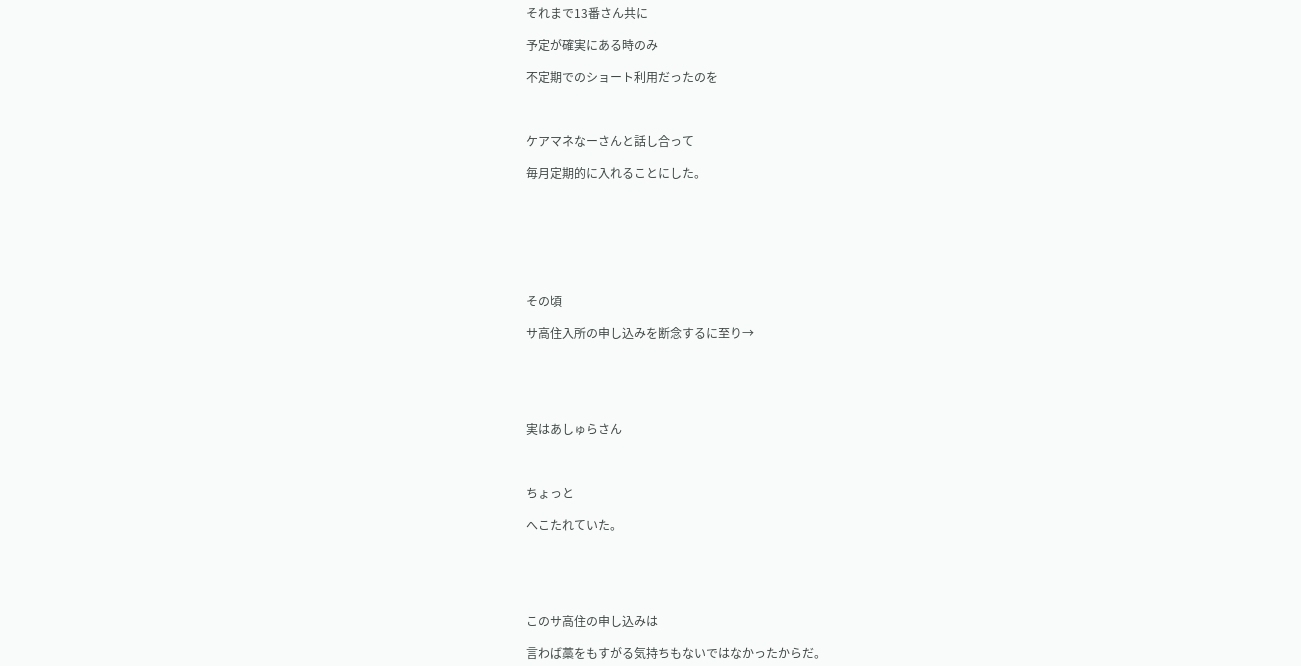それまで13番さん共に

予定が確実にある時のみ

不定期でのショート利用だったのを



ケアマネなーさんと話し合って

毎月定期的に入れることにした。







その頃

サ高住入所の申し込みを断念するに至り→





実はあしゅらさん



ちょっと

へこたれていた。





このサ高住の申し込みは

言わば藁をもすがる気持ちもないではなかったからだ。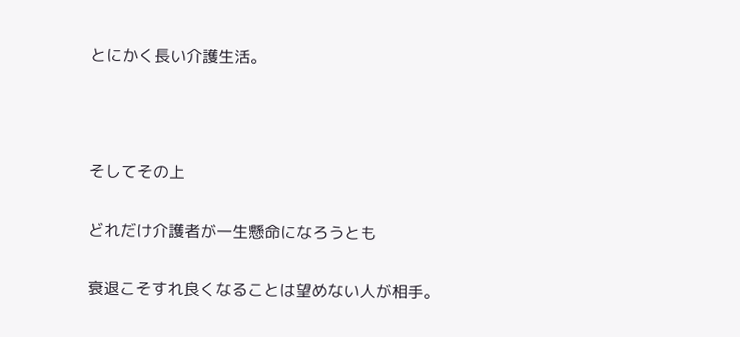とにかく長い介護生活。



そしてその上

どれだけ介護者が一生懸命になろうとも

衰退こそすれ良くなることは望めない人が相手。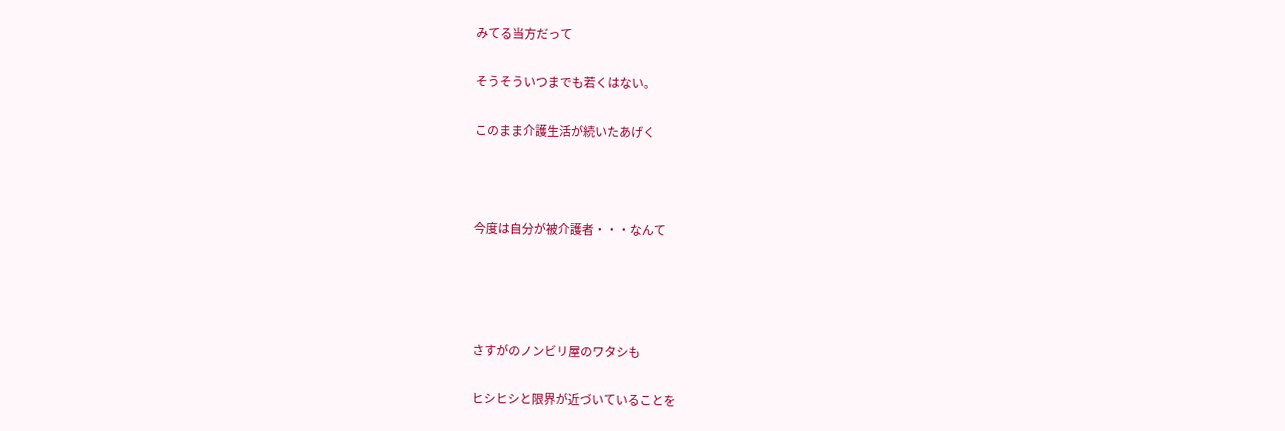みてる当方だって

そうそういつまでも若くはない。

このまま介護生活が続いたあげく



今度は自分が被介護者・・・なんて




さすがのノンビリ屋のワタシも

ヒシヒシと限界が近づいていることを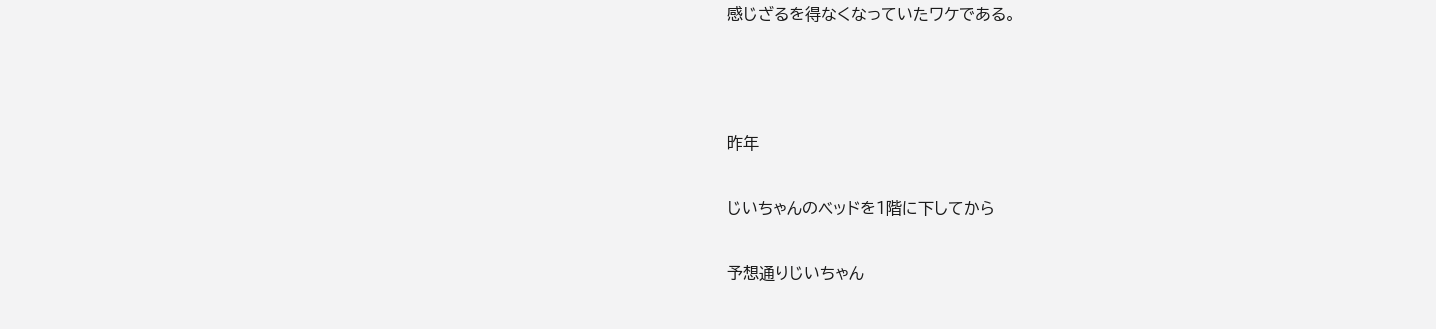感じざるを得なくなっていたワケである。



昨年

じいちゃんのベッドを1階に下してから

予想通りじいちゃん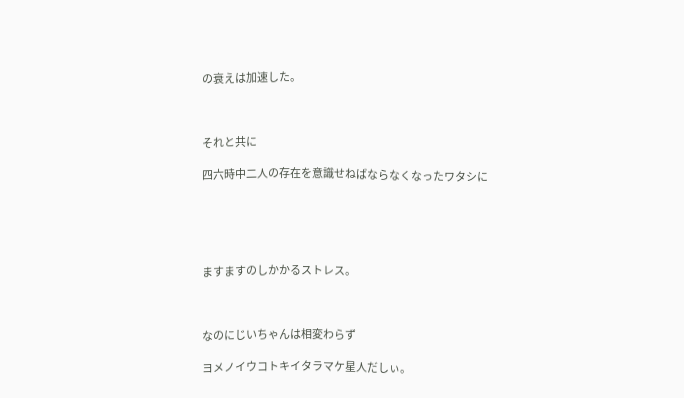の衰えは加速した。



それと共に

四六時中二人の存在を意識せねばならなくなったワタシに





ますますのしかかるストレス。



なのにじいちゃんは相変わらず

ヨメノイウコトキイタラマケ星人だしぃ。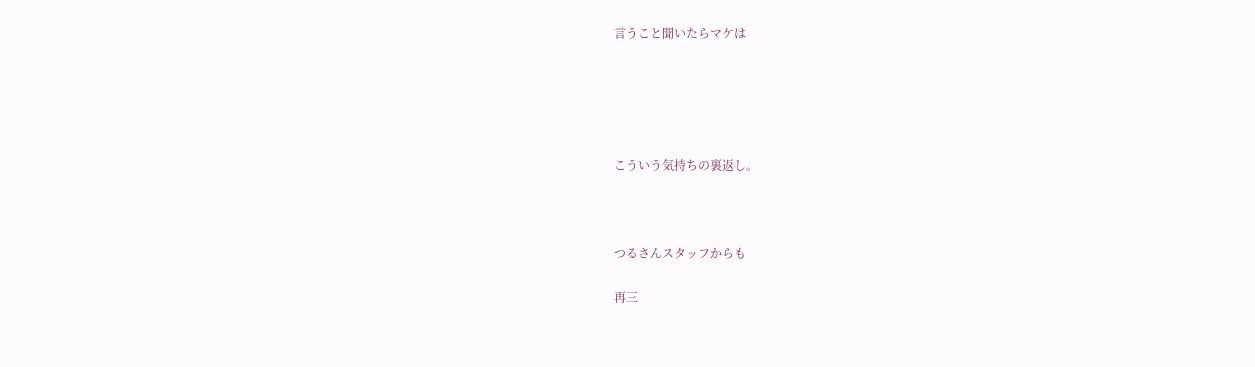言うこと聞いたらマケは





こういう気持ちの裏返し。



つるさんスタッフからも

再三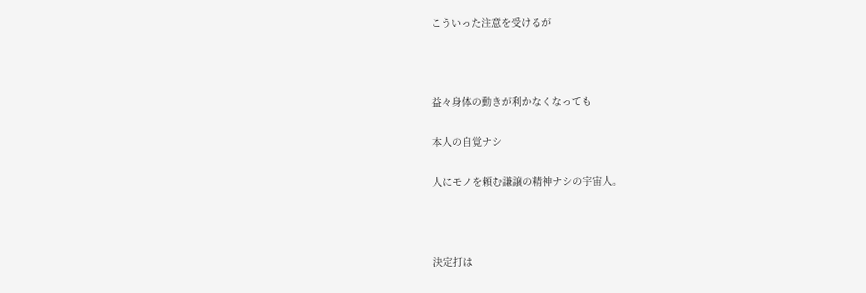こういった注意を受けるが



益々身体の動きが利かなくなっても

本人の自覚ナシ

人にモノを頼む謙譲の精神ナシの宇宙人。



決定打は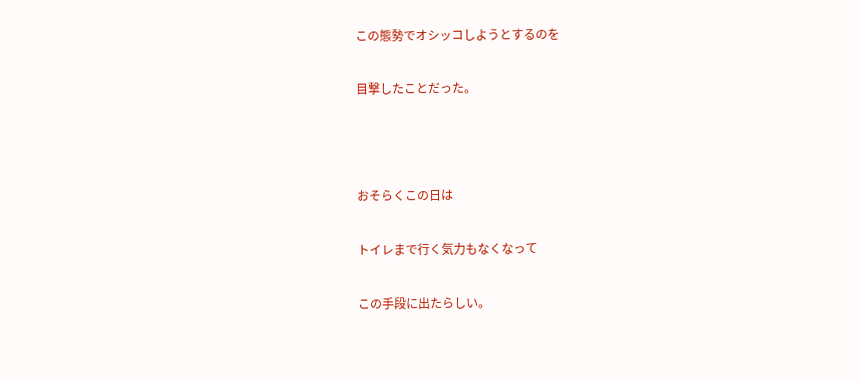この態勢でオシッコしようとするのを

目撃したことだった。



おそらくこの日は

トイレまで行く気力もなくなって

この手段に出たらしい。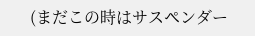(まだこの時はサスペンダー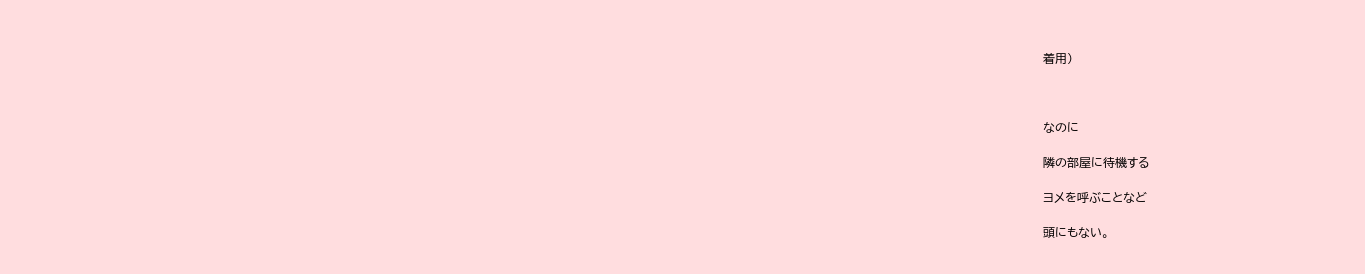着用)



なのに

隣の部屋に待機する

ヨメを呼ぶことなど

頭にもない。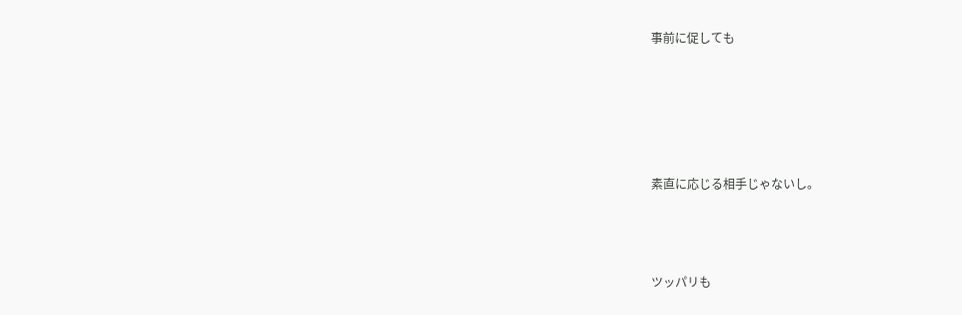事前に促しても





素直に応じる相手じゃないし。



ツッパリも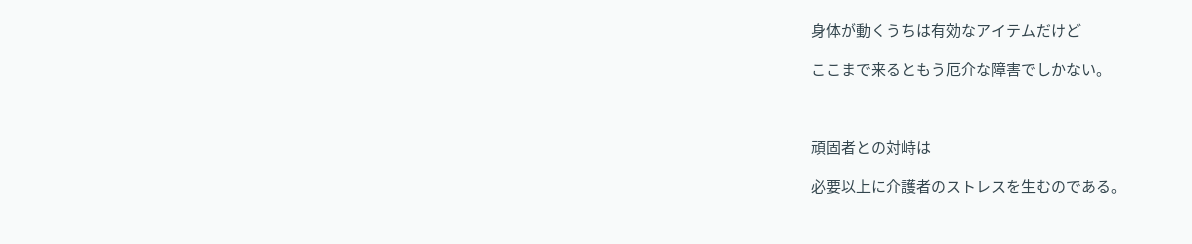身体が動くうちは有効なアイテムだけど

ここまで来るともう厄介な障害でしかない。



頑固者との対峙は

必要以上に介護者のストレスを生むのである。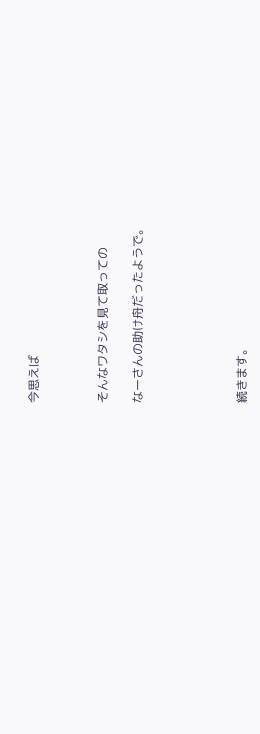今思えば



そんなワタシを見て取っての

なーさんの助け舟だったようで。





続きます。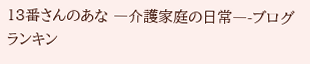13番さんのあな ―介護家庭の日常―-ブログランキン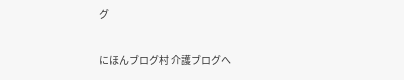グ

にほんブログ村 介護ブログへ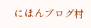にほんブログ村